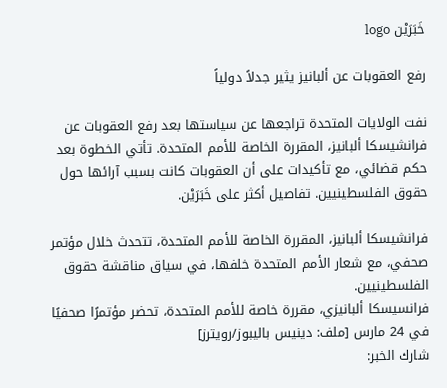خَبَرَيْن logo

رفع العقوبات عن ألبانيز يثير جدلاً دولياً

نفت الولايات المتحدة تراجعها عن سياستها بعد رفع العقوبات عن فرانشيسكا ألبانيز، المقررة الخاصة للأمم المتحدة. تأتي الخطوة بعد حكم قضائي، مع تأكيدات على أن العقوبات كانت بسبب آرائها حول حقوق الفلسطينيين. تفاصيل أكثر على خَبَرَيْن.

فرانشيسكا ألبانيز، المقررة الخاصة للأمم المتحدة، تتحدث خلال مؤتمر صحفي، مع شعار الأمم المتحدة خلفها، في سياق مناقشة حقوق الفلسطينيين.
فرانسيسكا ألبانيزي، مقررة خاصة للأمم المتحدة، تحضر مؤتمرًا صحفيًا في 24 مارس [ملف: دينيس باليبوز/رويترز]
شارك الخبر: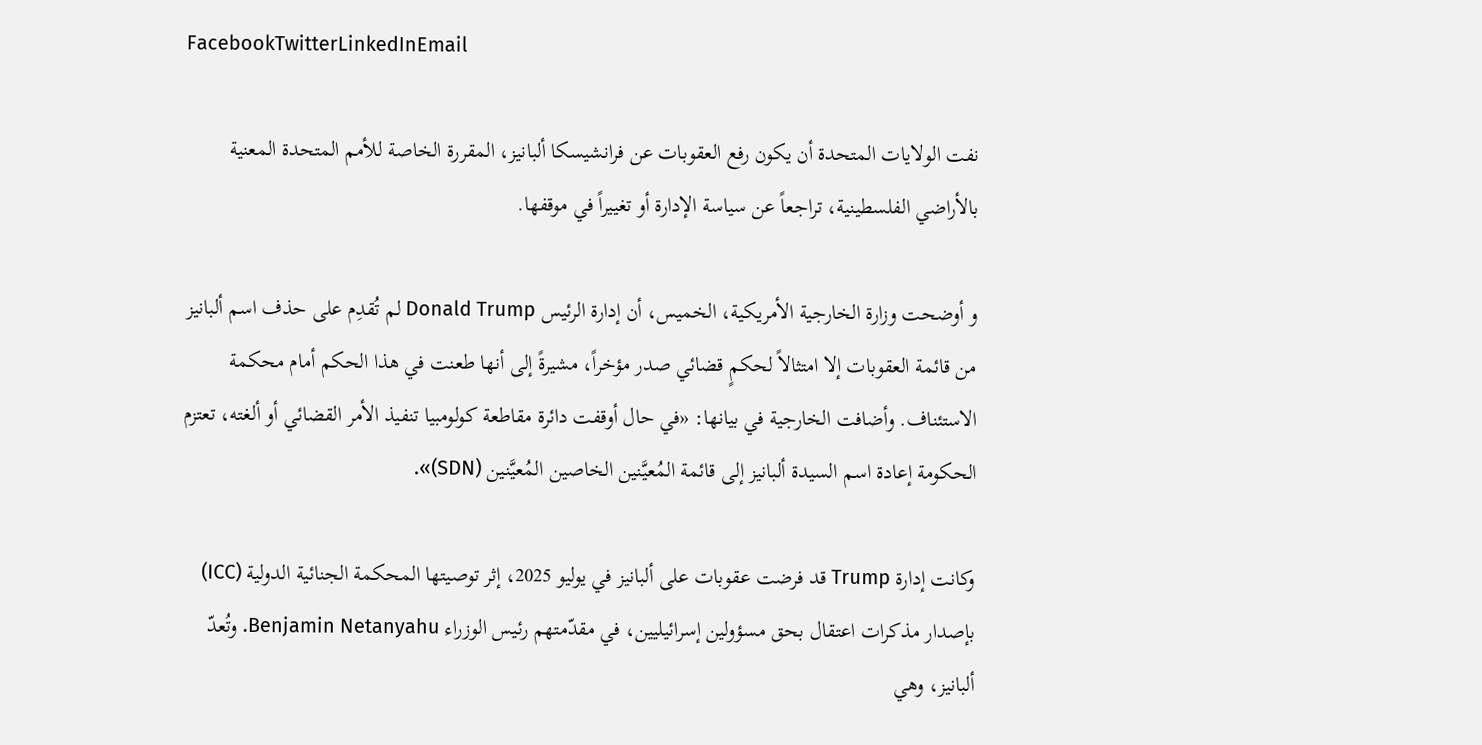FacebookTwitterLinkedInEmail

نفت الولايات المتحدة أن يكون رفع العقوبات عن فرانشيسكا ألبانيز، المقررة الخاصة للأمم المتحدة المعنية بالأراضي الفلسطينية، تراجعاً عن سياسة الإدارة أو تغييراً في موقفها.

و أوضحت وزارة الخارجية الأمريكية، الخميس، أن إدارة الرئيس Donald Trump لم تُقدِم على حذف اسم ألبانيز من قائمة العقوبات إلا امتثالاً لحكمٍ قضائي صدر مؤخراً، مشيرةً إلى أنها طعنت في هذا الحكم أمام محكمة الاستئناف. وأضافت الخارجية في بيانها: «في حال أوقفت دائرة مقاطعة كولومبيا تنفيذ الأمر القضائي أو ألغته، تعتزم الحكومة إعادة اسم السيدة ألبانيز إلى قائمة المُعيَّنين الخاصين المُعيَّنين (SDN)».

وكانت إدارة Trump قد فرضت عقوبات على ألبانيز في يوليو 2025، إثر توصيتها المحكمة الجنائية الدولية (ICC) بإصدار مذكرات اعتقال بحق مسؤولين إسرائيليين، في مقدّمتهم رئيس الوزراء Benjamin Netanyahu. وتُعدّ ألبانيز، وهي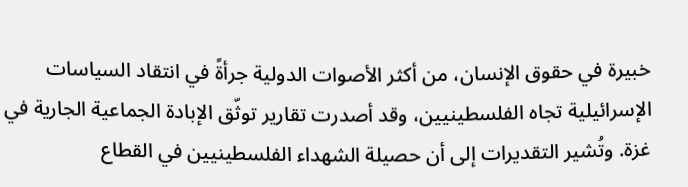خبيرة في حقوق الإنسان، من أكثر الأصوات الدولية جرأةً في انتقاد السياسات الإسرائيلية تجاه الفلسطينيين، وقد أصدرت تقارير توثّق الإبادة الجماعية الجارية في غزة. وتُشير التقديرات إلى أن حصيلة الشهداء الفلسطينيين في القطاع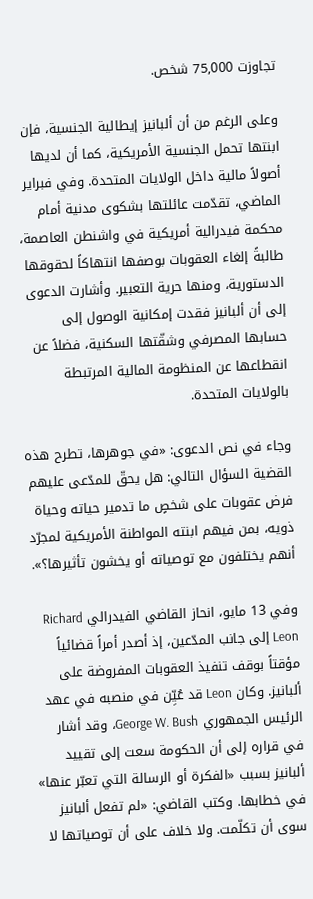تجاوزت 75,000 شخص.

وعلى الرغم من أن ألبانيز إيطالية الجنسية، فإن ابنتها تحمل الجنسية الأمريكية، كما أن لديها أصولاً مالية داخل الولايات المتحدة. وفي فبراير الماضي، تقدّمت عائلتها بشكوى مدنية أمام محكمة فيدرالية أمريكية في واشنطن العاصمة، طالبةً إلغاء العقوبات بوصفها انتهاكاً لحقوقها الدستورية، ومنها حرية التعبير. وأشارت الدعوى إلى أن ألبانيز فقدت إمكانية الوصول إلى حسابها المصرفي وشقّتها السكنية، فضلاً عن انقطاعها عن المنظومة المالية المرتبطة بالولايات المتحدة.

وجاء في نص الدعوى: «في جوهرها، تطرح هذه القضية السؤال التالي: هل يحقّ للمدّعى عليهم فرض عقوبات على شخصٍ ما تدمير حياته وحياة ذويه، بمن فيهم ابنته المواطنة الأمريكية لمجرّد أنهم يختلفون مع توصياته أو يخشون تأثيرها؟».

وفي 13 مايو، انحاز القاضي الفيدرالي Richard Leon إلى جانب المدّعين، إذ أصدر أمراً قضائياً مؤقتاً بوقف تنفيذ العقوبات المفروضة على ألبانيز. وكان Leon قد عُيِّن في منصبه في عهد الرئيس الجمهوري George W. Bush، وقد أشار في قراره إلى أن الحكومة سعت إلى تقييد ألبانيز بسبب «الفكرة أو الرسالة التي تعبّر عنها» في خطابها. وكتب القاضي: «لم تفعل ألبانيز سوى أن تكلّمت. ولا خلاف على أن توصياتها لا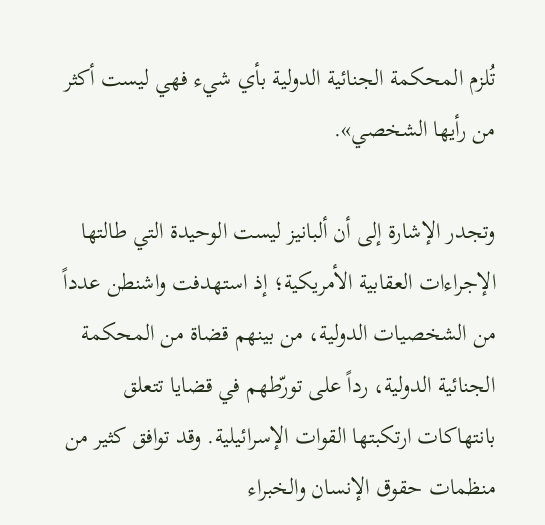تُلزم المحكمة الجنائية الدولية بأي شيء فهي ليست أكثر من رأيها الشخصي».

وتجدر الإشارة إلى أن ألبانيز ليست الوحيدة التي طالتها الإجراءات العقابية الأمريكية؛ إذ استهدفت واشنطن عدداً من الشخصيات الدولية، من بينهم قضاة من المحكمة الجنائية الدولية، رداً على تورّطهم في قضايا تتعلق بانتهاكات ارتكبتها القوات الإسرائيلية. وقد توافق كثير من منظمات حقوق الإنسان والخبراء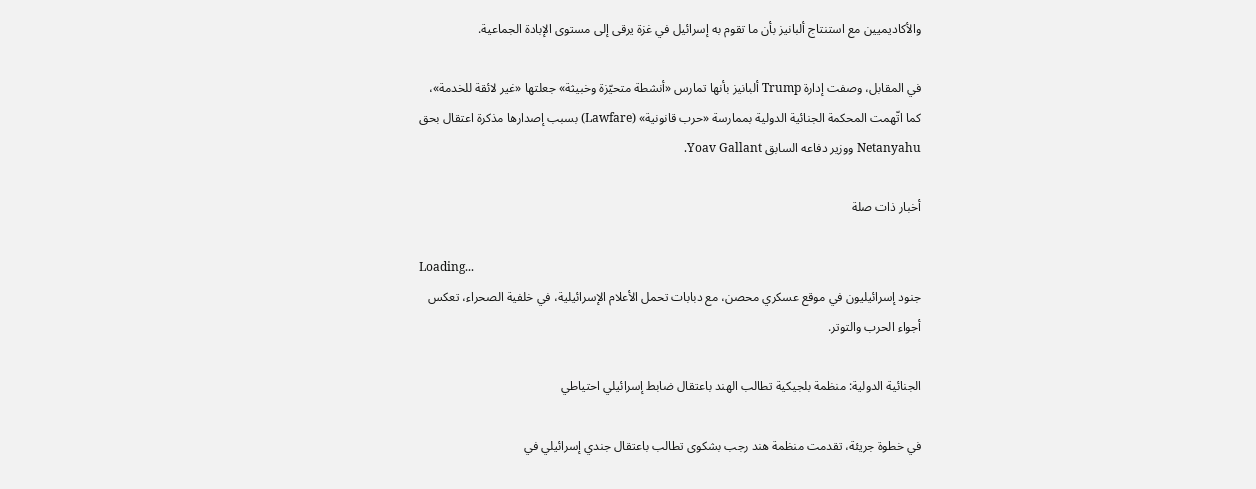والأكاديميين مع استنتاج ألبانيز بأن ما تقوم به إسرائيل في غزة يرقى إلى مستوى الإبادة الجماعية.

في المقابل، وصفت إدارة Trump ألبانيز بأنها تمارس «أنشطة متحيّزة وخبيثة» جعلتها «غير لائقة للخدمة»، كما اتّهمت المحكمة الجنائية الدولية بممارسة «حرب قانونية» (Lawfare) بسبب إصدارها مذكرة اعتقال بحق Netanyahu ووزير دفاعه السابق Yoav Gallant.

أخبار ذات صلة

Loading...
جنود إسرائيليون في موقع عسكري محصن، مع دبابات تحمل الأعلام الإسرائيلية، في خلفية الصحراء، تعكس أجواء الحرب والتوتر.

الجنائية الدولية: منظمة بلجيكية تطالب الهند باعتقال ضابط إسرائيلي احتياطي

في خطوة جريئة، تقدمت منظمة هند رجب بشكوى تطالب باعتقال جندي إسرائيلي في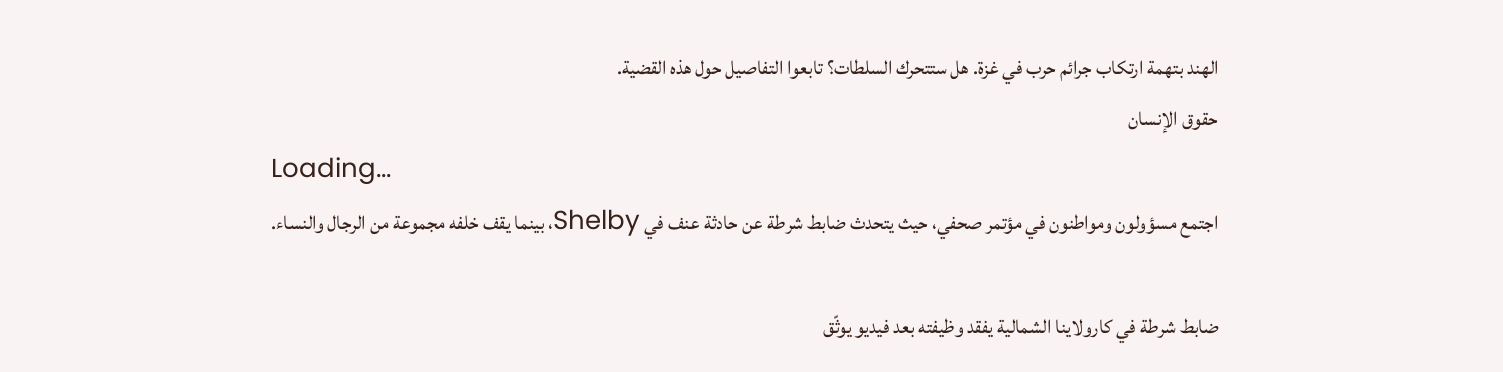الهند بتهمة ارتكاب جرائم حرب في غزة. هل ستتحرك السلطات؟ تابعوا التفاصيل حول هذه القضية.
حقوق الإنسان
Loading...
اجتمع مسؤولون ومواطنون في مؤتمر صحفي، حيث يتحدث ضابط شرطة عن حادثة عنف في Shelby، بينما يقف خلفه مجموعة من الرجال والنساء.

ضابط شرطة في كارولاينا الشمالية يفقد وظيفته بعد فيديو يوثّق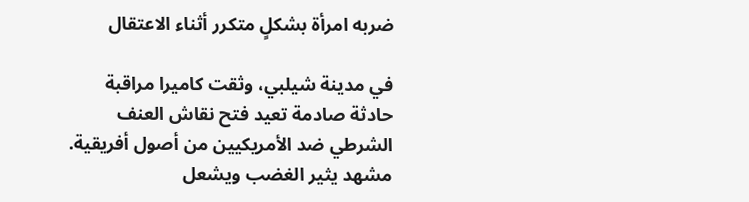ضربه امرأة بشكلٍ متكرر أثناء الاعتقال

في مدينة شيلبي، وثقت كاميرا مراقبة حادثة صادمة تعيد فتح نقاش العنف الشرطي ضد الأمريكيين من أصول أفريقية. مشهد يثير الغضب ويشعل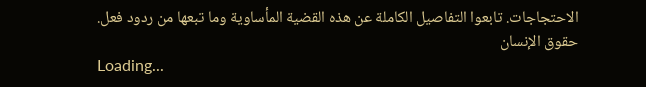الاحتجاجات. تابعوا التفاصيل الكاملة عن هذه القضية المأساوية وما تبعها من ردود فعل.
حقوق الإنسان
Loading...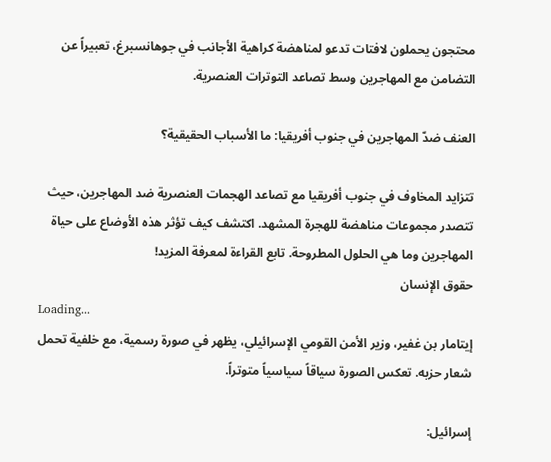محتجون يحملون لافتات تدعو لمناهضة كراهية الأجانب في جوهانسبرغ، تعبيراً عن التضامن مع المهاجرين وسط تصاعد التوترات العنصرية.

العنف ضدّ المهاجرين في جنوب أفريقيا: ما الأسباب الحقيقية؟

تتزايد المخاوف في جنوب أفريقيا مع تصاعد الهجمات العنصرية ضد المهاجرين، حيث تتصدر مجموعات مناهضة للهجرة المشهد. اكتشف كيف تؤثر هذه الأوضاع على حياة المهاجرين وما هي الحلول المطروحة. تابع القراءة لمعرفة المزيد!
حقوق الإنسان
Loading...
إيتامار بن غفير، وزير الأمن القومي الإسرائيلي، يظهر في صورة رسمية، مع خلفية تحمل شعار حزبه. تعكس الصورة سياقاً سياسياً متوتراً.

إسرائيل: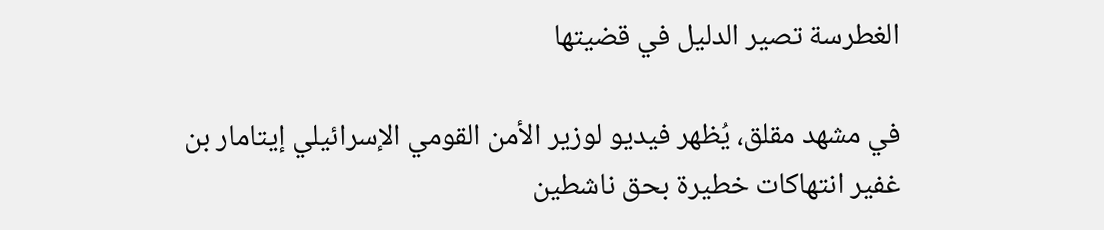الغطرسة تصير الدليل في قضيتها

في مشهد مقلق، يُظهر فيديو لوزير الأمن القومي الإسرائيلي إيتامار بن غفير انتهاكات خطيرة بحق ناشطين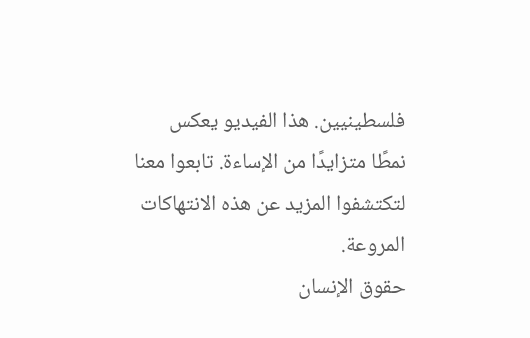فلسطينيين. هذا الفيديو يعكس نمطًا متزايدًا من الإساءة. تابعوا معنا لتكتشفوا المزيد عن هذه الانتهاكات المروعة.
حقوق الإنسان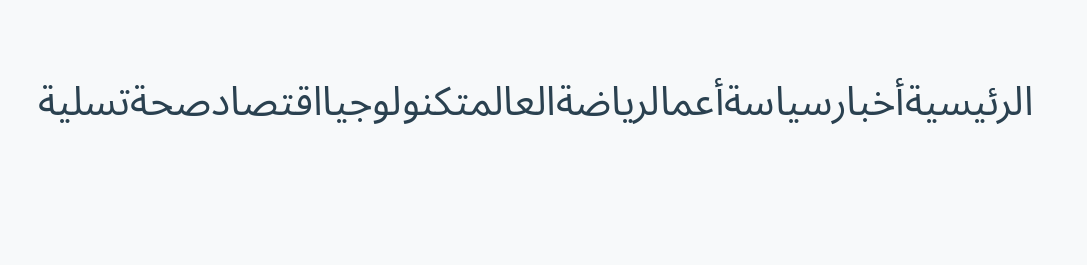الرئيسيةأخبارسياسةأعمالرياضةالعالمتكنولوجيااقتصادصحةتسلية